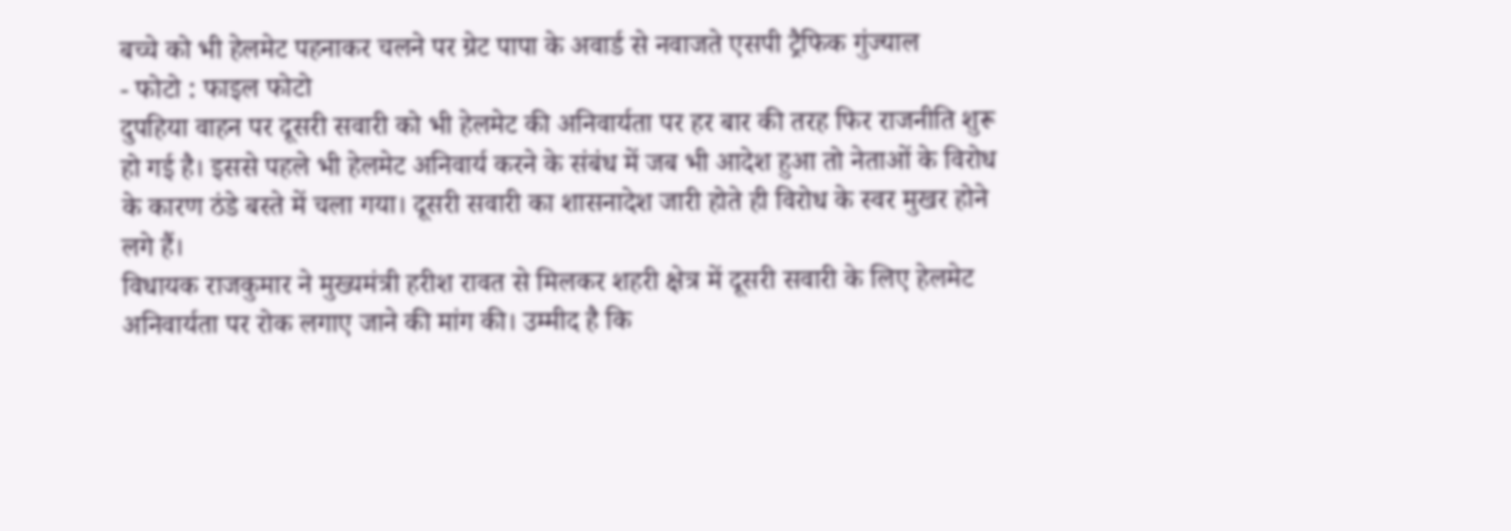बच्चे को भी हेलमेट पहनाकर चलने पर ग्रेट पापा के अवार्ड से नवाजते एसपी ट्रैफिक गुंज्याल
- फोटो : फाइल फोटो
दुपहिया वाहन पर दूसरी सवारी को भी हेलमेट की अनिवार्यता पर हर बार की तरह फिर राजनीति शुरू हो गई है। इससे पहले भी हेलमेट अनिवार्य करने के संबंध में जब भी आदेश हुआ तो नेताओं के विरोध के कारण ठंडे बस्ते में चला गया। दूसरी सवारी का शासनादेश जारी होते ही विरोध के स्वर मुखर होने लगे हैं।
विधायक राजकुमार ने मुख्यमंत्री हरीश रावत से मिलकर शहरी क्षेत्र में दूसरी सवारी के लिए हेलमेट अनिवार्यता पर रोक लगाए जाने की मांग की। उम्मीद है कि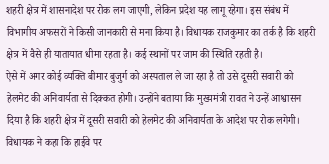शहरी क्षेत्र में शासनादेश पर रोक लग जाएगी, लेकिन प्रदेश यह लागू रहेगा। इस संबंध में विभागीय अफसरों ने किसी जानकारी से मना किया है। विधायक राजकुमार का तर्क है कि शहरी क्षेत्र में वैसे ही यातायात धीमा रहता है। कई स्थानों पर जाम की स्थिति रहती है।
ऐसे में अगर कोई व्यक्ति बीमार बुजुर्ग को अस्पताल ले जा रहा है तो उसे दूसरी सवारी को हेलमेट की अनिवार्यता से दिक्कत होगी। उन्होंने बताया कि मुख्यमंत्री रावत ने उन्हें आश्वासन दिया है कि शहरी क्षेत्र में दूसरी सवारी को हेलमेट की अनिवार्यता के आदेश पर रोक लगेगी। विधायक ने कहा कि हाईवे पर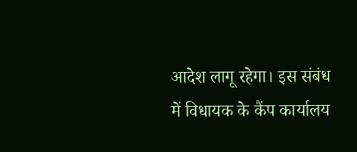आदेश लागू रहेगा। इस संबंध में विधायक के कैंप कार्यालय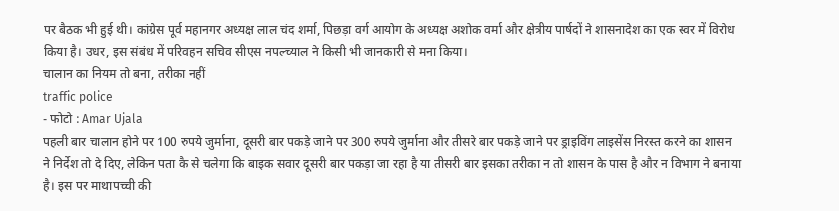पर बैठक भी हुई थी। कांग्रेस पूर्व महानगर अध्यक्ष लाल चंद शर्मा, पिछड़ा वर्ग आयोग के अध्यक्ष अशोक वर्मा और क्षेत्रीय पार्षदों ने शासनादेश का एक स्वर में विरोध किया है। उधर, इस संबंध में परिवहन सचिव सीएस नपल्च्याल ने किसी भी जानकारी से मना किया।
चालान का नियम तो बना, तरीका नहीं
traffic police
- फोटो : Amar Ujala
पहली बार चालान होने पर 100 रुपये जुर्माना, दूसरी बार पकड़े जाने पर 300 रुपये जुर्माना और तीसरे बार पकड़े जाने पर ड्राइविंग लाइसेंस निरस्त करने का शासन ने निर्देश तो दे दिए, लेकिन पता कै से चलेगा कि बाइक सवार दूसरी बार पकड़ा जा रहा है या तीसरी बार इसका तरीका न तो शासन के पास है और न विभाग ने बनाया है। इस पर माथापच्ची की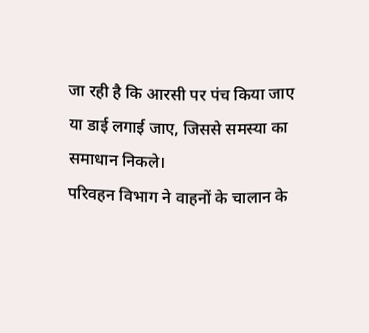जा रही है कि आरसी पर पंच किया जाए या डाई लगाई जाए, जिससे समस्या का समाधान निकले।
परिवहन विभाग ने वाहनों के चालान के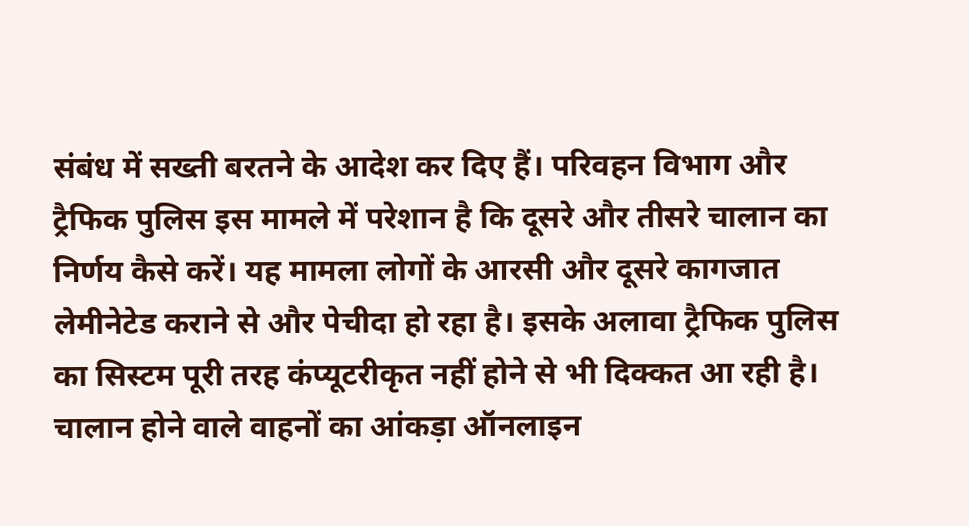संबंध में सख्ती बरतने के आदेश कर दिए हैं। परिवहन विभाग और ट्रैफिक पुलिस इस मामले में परेशान है कि दूसरे और तीसरे चालान का निर्णय कैसे करें। यह मामला लोगों के आरसी और दूसरे कागजात लेमीनेटेड कराने से और पेचीदा हो रहा है। इसके अलावा ट्रैफिक पुलिस का सिस्टम पूरी तरह कंप्यूटरीकृत नहीं होने से भी दिक्कत आ रही है। चालान होने वाले वाहनों का आंकड़ा ऑनलाइन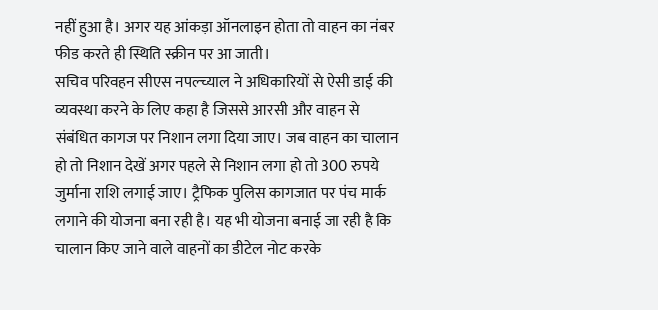नहीं हुआ है। अगर यह आंकड़ा ऑनलाइन होता तो वाहन का नंबर फीड करते ही स्थिति स्क्रीन पर आ जाती।
सचिव परिवहन सीएस नपल्च्याल ने अधिकारियों से ऐसी डाई की व्यवस्था करने के लिए कहा है जिससे आरसी और वाहन से संबंधित कागज पर निशान लगा दिया जाए। जब वाहन का चालान हो तो निशान देखें अगर पहले से निशान लगा हो तो 300 रुपये जुर्माना राशि लगाई जाए। ट्रैफिक पुलिस कागजात पर पंच मार्क लगाने की योजना बना रही है। यह भी योजना बनाई जा रही है कि चालान किए जाने वाले वाहनों का डीटेल नोट करके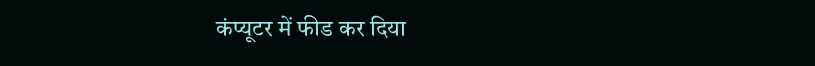कंप्यूटर में फीड कर दिया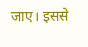जाए। इससे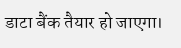डाटा बैंक तैयार हो जाएगा।